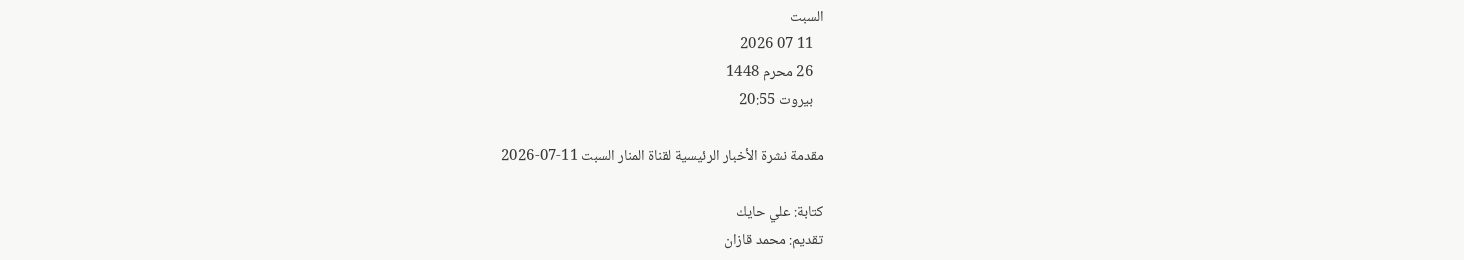السبت
   11 07 2026
   26 محرم 1448
   بيروت 20:55

مقدمة نشرة الأخبار الرئيسية لقناة المنار السبت 11-07-2026

كتابة: علي حايك
تقديم: محمد قازان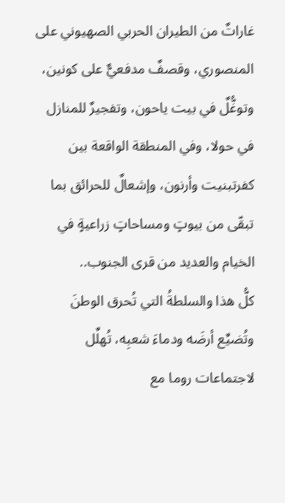غاراتٌ من الطيران الحربي الصهيوني على المنصوري، وقصفٌ مدفعيٌّ على كونين، وتوغُّلٌ في بيت ياحون، وتفجيرٌ للمنازل في حولا، وفي المنطقة الواقعة بين كفرتبنيت وأرنون، وإشعالٌ للحرائق بما تبقّى من بيوتٍ ومساحاتٍ زراعيةٍ في الخيام والعديد من قرى الجنوب..
كلُّ هذا والسلطةُ التي تُحرق الوطنَ وتُضيِّع أرضَه ودماءَ شعبِه، تُهلِّل لاجتماعات روما مع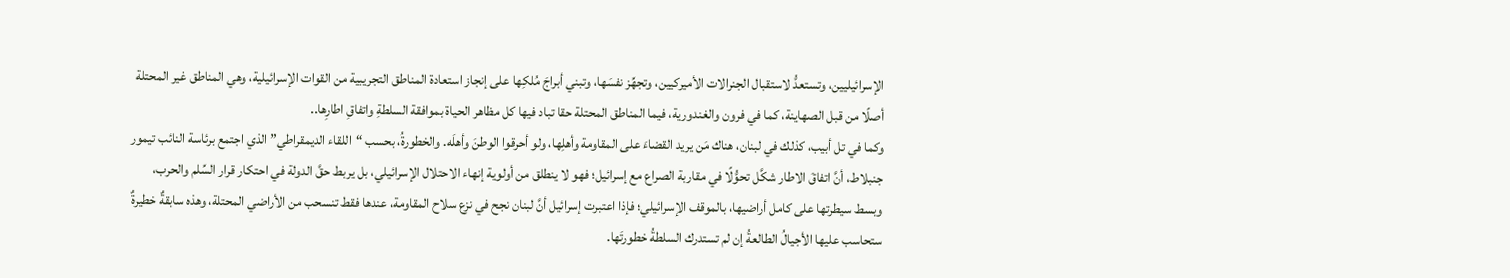الإسرائيليين، وتستعدُّ لاستقبال الجنرالات الأميركيين، وتجهِّز نفسَها، وتبني أبراجَ مُلكِها على إنجاز استعادة المناطق التجريبية من القوات الإسرائيلية، وهي المناطق غير المحتلة أصلًا من قبل الصهاينة، كما في فرون والغندورية، فيما المناطق المحتلة حقا تباد فيها كل مظاهر الحياة بموافقة السلطةِ واتفاقِ اطارِها..
وكما في تل أبيب، كذلك في لبنان، هناك مَن يريد القضاءَ على المقاومة وأهلِها، ولو أحرقوا الوطنَ وأهلَه. والخطورةُ، بحسب “اللقاء الديمقراطي” الذي اجتمع برئاسة النائب تيمور جنبلاط، أنَّ اتفاقَ الاطار شكَّل تحوُّلًا في مقاربة الصراع مع إسرائيل؛ فهو لا ينطلق من أولوية إنهاء الاحتلال الإسرائيلي، بل يربط حقَّ الدولة في احتكار قرار السِّلم والحرب، وبسط سيطرتها على كامل أراضيها، بالموقف الإسرائيلي؛ فإذا اعتبرت إسرائيل أنَّ لبنان نجح في نزع سلاح المقاومة، عندها فقط تنسحب من الأراضي المحتلة، وهذه سابقةٌ خطيرةٌ ستحاسب عليها الأجيالُ الطالعةُ إن لم تستدرك السلطةُ خطورتَها.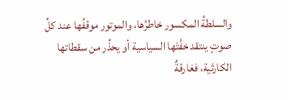والسلطةُ المكسور خاطرُها، والموتور موقفُها عند كلِّ صوتٍ ينتقد خفَّتَها السياسية أو يحذِّر من سقطاتها الكارثية، فغارقةٌ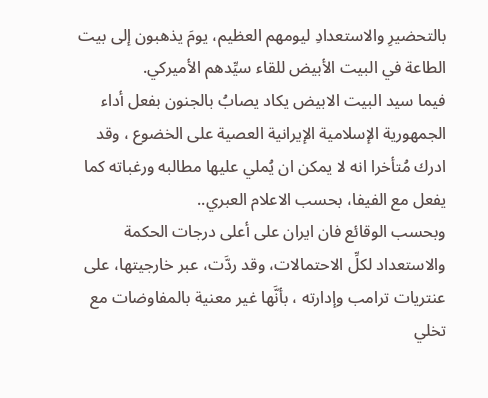بالتحضيرِ والاستعدادِ ليومهم العظيم، يومَ يذهبون إلى بيت الطاعة في البيت الأبيض للقاء سيِّدهم الأميركي.
فيما سيد البيت الابيض يكاد يصابُ بالجنون بفعل أداء الجمهورية الإسلامية الإيرانية العصية على الخضوع ، وقد ادرك مُتأخرا انه لا يمكن ان يُملي عليها مطالبه ورغباته كما يفعل مع الفيفا، بحسب الاعلام العبري..
وبحسب الوقائع فان ايران على أعلى درجات الحكمة والاستعداد لكلِّ الاحتمالات، وقد ردَّت، عبر خارجيتها، على عنتريات ترامب وإدارته ، بأنَّها غير معنية بالمفاوضات مع تخلي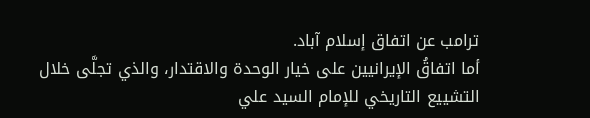ترامب عن اتفاق إسلام آباد.
أما اتفاقُ الإيرانيين على خيار الوحدة والاقتدار، والذي تجلَّى خلال التشييع التاريخي للإمام السيد علي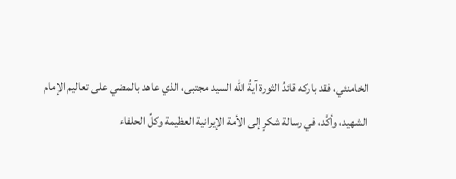الخامنئي، فقد باركه قائدُ الثورة آيةُ الله السيد مجتبى، الذي عاهد بالمضي على تعاليم الإمام الشهيد، وأكَّد، في رسالة شكرٍ إلى الأمة الإيرانية العظيمة وكلِّ الحلفاء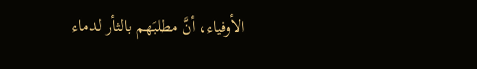الأوفياء، أنَّ مطلبَهم بالثأر لدماء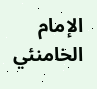الإمام الخامنئي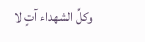وكلِّ الشهداء آتٍ لا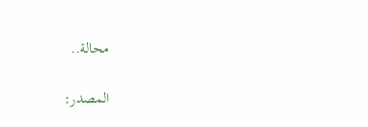محالة..

المصدر: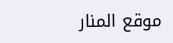موقع المنار